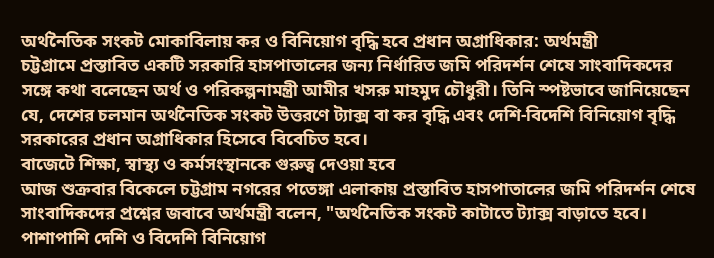অর্থনৈতিক সংকট মোকাবিলায় কর ও বিনিয়োগ বৃদ্ধি হবে প্রধান অগ্রাধিকার: অর্থমন্ত্রী
চট্টগ্রামে প্রস্তাবিত একটি সরকারি হাসপাতালের জন্য নির্ধারিত জমি পরিদর্শন শেষে সাংবাদিকদের সঙ্গে কথা বলেছেন অর্থ ও পরিকল্পনামন্ত্রী আমীর খসরু মাহমুদ চৌধুরী। তিনি স্পষ্টভাবে জানিয়েছেন যে, দেশের চলমান অর্থনৈতিক সংকট উত্তরণে ট্যাক্স বা কর বৃদ্ধি এবং দেশি-বিদেশি বিনিয়োগ বৃদ্ধি সরকারের প্রধান অগ্রাধিকার হিসেবে বিবেচিত হবে।
বাজেটে শিক্ষা, স্বাস্থ্য ও কর্মসংস্থানকে গুরুত্ব দেওয়া হবে
আজ শুক্রবার বিকেলে চট্টগ্রাম নগরের পতেঙ্গা এলাকায় প্রস্তাবিত হাসপাতালের জমি পরিদর্শন শেষে সাংবাদিকদের প্রশ্নের জবাবে অর্থমন্ত্রী বলেন, "অর্থনৈতিক সংকট কাটাতে ট্যাক্স বাড়াতে হবে। পাশাপাশি দেশি ও বিদেশি বিনিয়োগ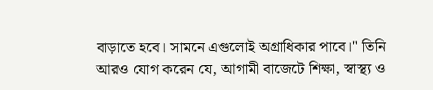বাড়াতে হবে। সামনে এগুলোই অগ্রাধিকার পাবে।" তিনি আরও যোগ করেন যে, আগামী বাজেটে শিক্ষা, স্বাস্থ্য ও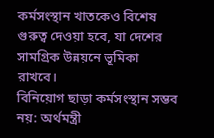কর্মসংস্থান খাতকেও বিশেষ গুরুত্ব দেওয়া হবে, যা দেশের সামগ্রিক উন্নয়নে ভূমিকা রাখবে।
বিনিয়োগ ছাড়া কর্মসংস্থান সম্ভব নয়: অর্থমন্ত্রী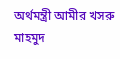অর্থমন্ত্রী আমীর খসরু মাহমুদ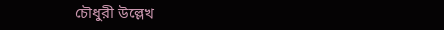চৌধুরী উল্লেখ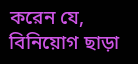করেন যে, বিনিয়োগ ছাড়া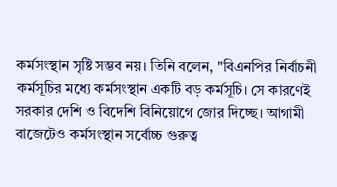কর্মসংস্থান সৃষ্টি সম্ভব নয়। তিনি বলেন, "বিএনপির নির্বাচনী কর্মসূচির মধ্যে কর্মসংস্থান একটি বড় কর্মসূচি। সে কারণেই সরকার দেশি ও বিদেশি বিনিয়োগে জোর দিচ্ছে। আগামী বাজেটেও কর্মসংস্থান সর্বোচ্চ গুরুত্ব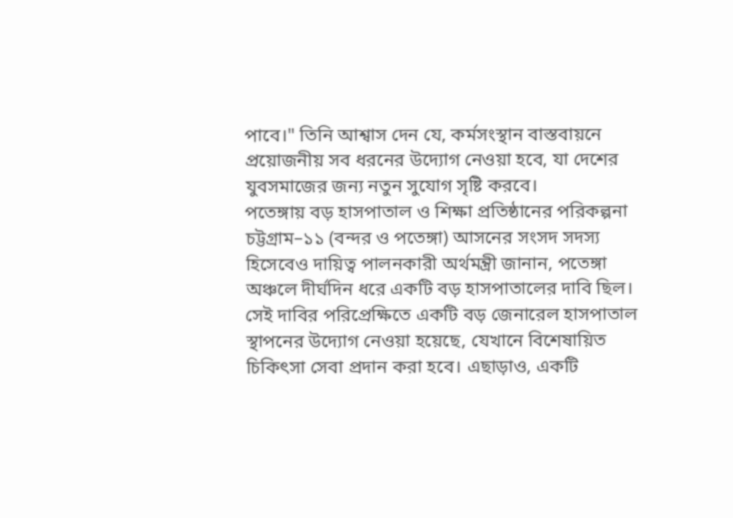পাবে।" তিনি আশ্বাস দেন যে, কর্মসংস্থান বাস্তবায়নে প্রয়োজনীয় সব ধরনের উদ্যোগ নেওয়া হবে, যা দেশের যুবসমাজের জন্য নতুন সুযোগ সৃষ্টি করবে।
পতেঙ্গায় বড় হাসপাতাল ও শিক্ষা প্রতিষ্ঠানের পরিকল্পনা
চট্টগ্রাম–১১ (বন্দর ও পতেঙ্গা) আসনের সংসদ সদস্য হিসেবেও দায়িত্ব পালনকারী অর্থমন্ত্রী জানান, পতেঙ্গা অঞ্চলে দীর্ঘদিন ধরে একটি বড় হাসপাতালের দাবি ছিল। সেই দাবির পরিপ্রেক্ষিতে একটি বড় জেনারেল হাসপাতাল স্থাপনের উদ্যোগ নেওয়া হয়েছে, যেখানে বিশেষায়িত চিকিৎসা সেবা প্রদান করা হবে। এছাড়াও, একটি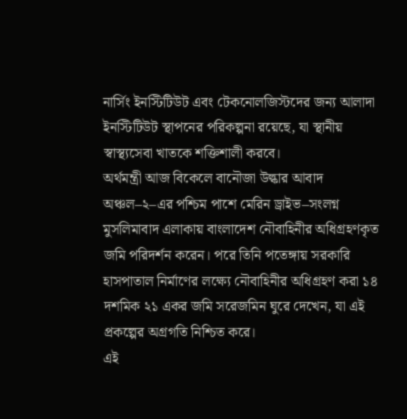নার্সিং ইনস্টিটিউট এবং টেকনোলজিস্টদের জন্য আলাদা ইনস্টিটিউট স্থাপনের পরিকল্পনা রয়েছে, যা স্থানীয় স্বাস্থ্যসেবা খাতকে শক্তিশালী করবে।
অর্থমন্ত্রী আজ বিকেলে বানৌজা উল্কার আবাদ অঞ্চল–২–এর পশ্চিম পাশে মেরিন ড্রাইভ–সংলগ্ন মুসলিমাবাদ এলাকায় বাংলাদেশ নৌবাহিনীর অধিগ্রহণকৃত জমি পরিদর্শন করেন। পরে তিনি পতেঙ্গায় সরকারি হাসপাতাল নির্মাণের লক্ষ্যে নৌবাহিনীর অধিগ্রহণ করা ১৪ দশমিক ২১ একর জমি সরেজমিন ঘুরে দেখেন, যা এই প্রকল্পের অগ্রগতি নিশ্চিত করে।
এই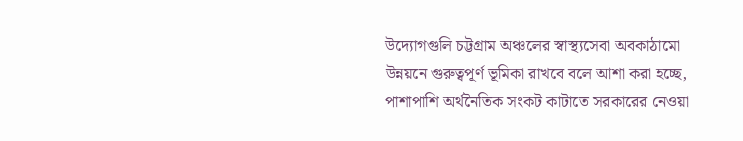উদ্যোগগুলি চট্টগ্রাম অঞ্চলের স্বাস্থ্যসেবা অবকাঠামো উন্নয়নে গুরুত্বপূর্ণ ভূমিকা রাখবে বলে আশা করা হচ্ছে, পাশাপাশি অর্থনৈতিক সংকট কাটাতে সরকারের নেওয়া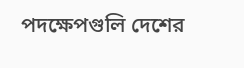পদক্ষেপগুলি দেশের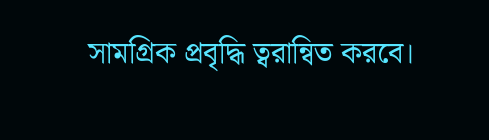সামগ্রিক প্রবৃদ্ধি ত্বরান্বিত করবে।